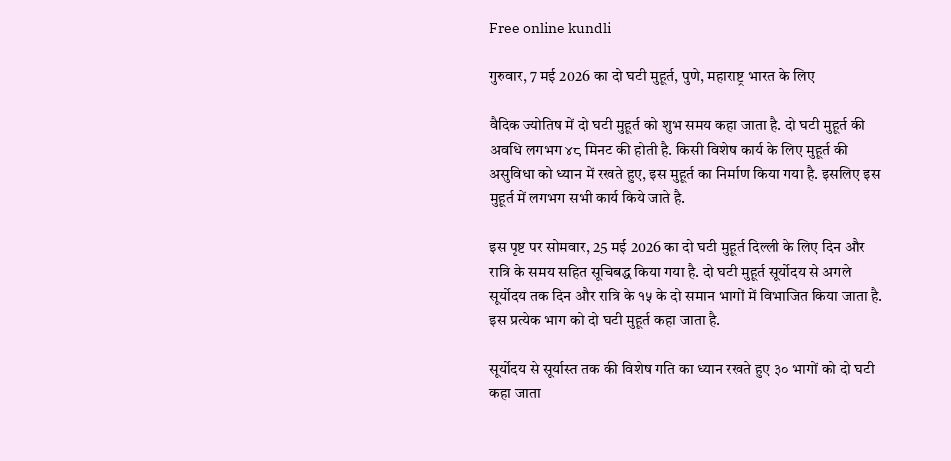Free online kundli

गुरुवार, 7 मई 2026 का दो घटी मुहूर्त, पुणे, महाराष्ट्र भारत के लिए

वैदिक ज्योतिष में दो घटी मुहूर्त को शुभ समय कहा जाता है. दो घटी मुहूर्त की अवधि लगभग ४८ मिनट की होती है. किसी विशेष कार्य के लिए मुहूर्त की असुविधा को ध्यान में रखते हुए, इस मुहूर्त का निर्माण किया गया है. इसलिए इस मुहूर्त में लगभग सभी कार्य किये जाते है.

इस पृष्ट पर सोमवार, 25 मई 2026 का दो घटी मुहूर्त दिल्ली के लिए दिन और रात्रि के समय सहित सूचिबद्ध किया गया है. दो घटी मुहूर्त सूर्योदय से अगले सूर्योदय तक दिन और रात्रि के १५ के दो समान भागों में विभाजित किया जाता है. इस प्रत्येक भाग को दो घटी मुहूर्त कहा जाता है.

सूर्योदय से सूर्यास्त तक की विशेष गति का ध्यान रखते हुए ३० भागों को दो घटी कहा जाता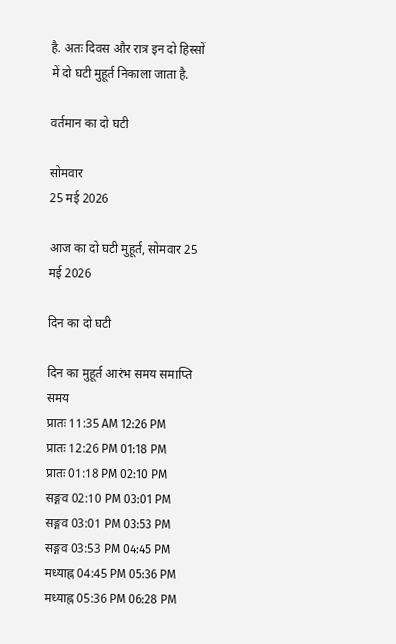है. अतः दिवस और रात्र इन दो हिस्सों में दो घटी मुहूर्त निकाला जाता है.

वर्तमान का दो घटी

सोमवार
25 मई 2026

आज का दो घटी मुहूर्त, सोमवार 25 मई 2026

दिन का दो घटी

दिन का मुहूर्त आरंभ समय समाप्ति समय
प्रातः 11:35 AM 12:26 PM
प्रातः 12:26 PM 01:18 PM
प्रातः 01:18 PM 02:10 PM
सङ्गव 02:10 PM 03:01 PM
सङ्गव 03:01 PM 03:53 PM
सङ्गव 03:53 PM 04:45 PM
मध्याह्न 04:45 PM 05:36 PM
मध्याह्न 05:36 PM 06:28 PM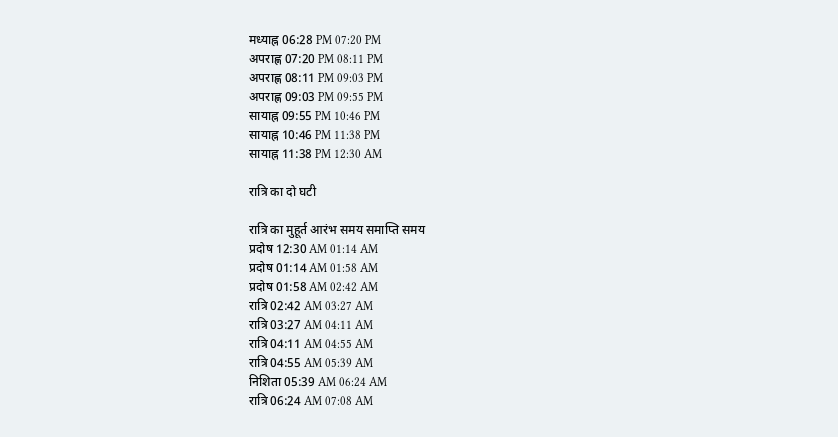मध्याह्न 06:28 PM 07:20 PM
अपराह्ण 07:20 PM 08:11 PM
अपराह्ण 08:11 PM 09:03 PM
अपराह्ण 09:03 PM 09:55 PM
सायाह्न 09:55 PM 10:46 PM
सायाह्न 10:46 PM 11:38 PM
सायाह्न 11:38 PM 12:30 AM

रात्रि का दो घटी

रात्रि का मुहूर्त आरंभ समय समाप्ति समय
प्रदोष 12:30 AM 01:14 AM
प्रदोष 01:14 AM 01:58 AM
प्रदोष 01:58 AM 02:42 AM
रात्रि 02:42 AM 03:27 AM
रात्रि 03:27 AM 04:11 AM
रात्रि 04:11 AM 04:55 AM
रात्रि 04:55 AM 05:39 AM
निशिता 05:39 AM 06:24 AM
रात्रि 06:24 AM 07:08 AM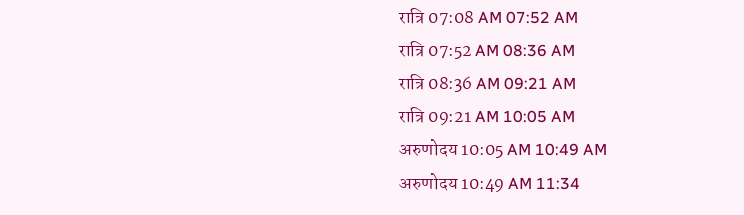रात्रि 07:08 AM 07:52 AM
रात्रि 07:52 AM 08:36 AM
रात्रि 08:36 AM 09:21 AM
रात्रि 09:21 AM 10:05 AM
अरुणोदय 10:05 AM 10:49 AM
अरुणोदय 10:49 AM 11:34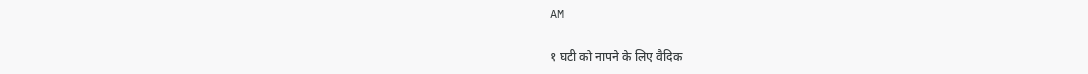AM

१ घटी को नापने के लिए वैदिक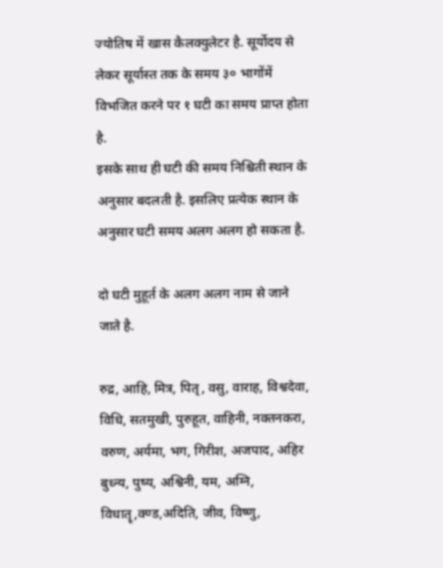ज्योतिष में खास कैलक्युलेटर है. सूर्योदय से लेकर सूर्यास्त तक के समय ३० भागोंमें विभजित करने पर १ घटी का समय प्राप्त होता है.
इसके साथ ही घटी की समय निश्चिती स्थान के अनुसार बदलती है. इसलिए प्रत्येक स्थान के अनुसार घटी समय अलग अलग हो सकता है.

दो घटी मुहूर्त के अलग अलग नाम से जाने जाते है.

रुद्र, आहि, मित्र, पितृ, वसु, वाराह, विश्वदेवा, विधि, सतमुखी, पुरुहूत, वाहिनी, नक्तनकरा, वरुण, अर्यमा, भग, गिरीश, अजपाद, अहिर बुध्न्य, पुष्य, अश्विनी, यम, अग्नि, विधातॄ,क्ण्ड,अदिति, जीव, विष्णु,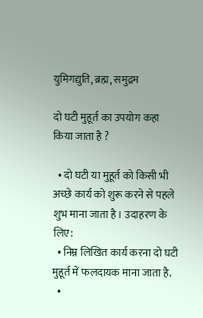युमिगद्युति, ब्रह्म, समुद्रम

दो घटी मुहूर्त का उपयोग कहा किया जाता है ?

  • दो घटी या मुहूर्त को किसी भी अच्छे कार्य को शुरू करने से पहले शुभ माना जाता है। उदाहरण के लिए:
  • निम्न लिखित कार्य करना दो घटी मुहूर्त में फलदायक माना जाता है.
  •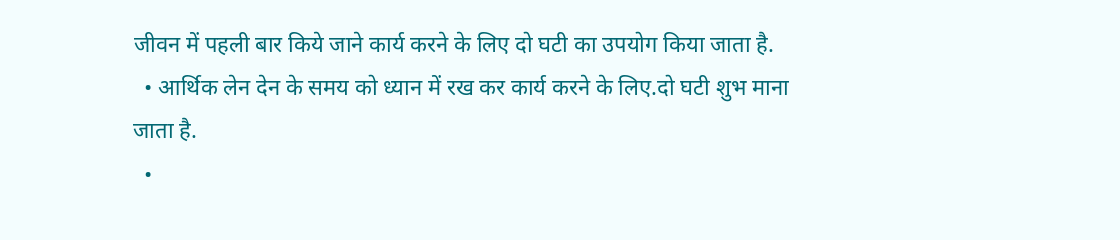जीवन में पहली बार किये जाने कार्य करने के लिए दो घटी का उपयोग किया जाता है.
  • आर्थिक लेन देन के समय को ध्यान में रख कर कार्य करने के लिए.दो घटी शुभ माना जाता है.
  •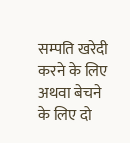सम्पति खरेदी करने के लिए अथवा बेचने के लिए दो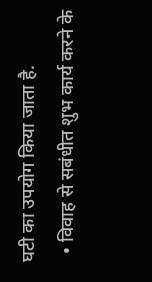घटी का उपयोग किया जाता है.
  • विवाह से सबंधीत शुभ कार्य करने के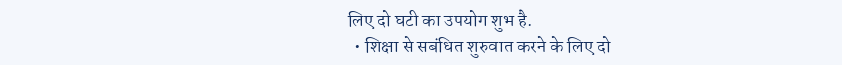लिए दो घटी का उपयोग शुभ है.
  • शिक्षा से सबंधित शुरुवात करने के लिए दो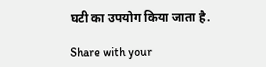घटी का उपयोग किया जाता है.

Share with your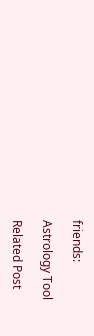friends:

Astrology Tool

Related Post